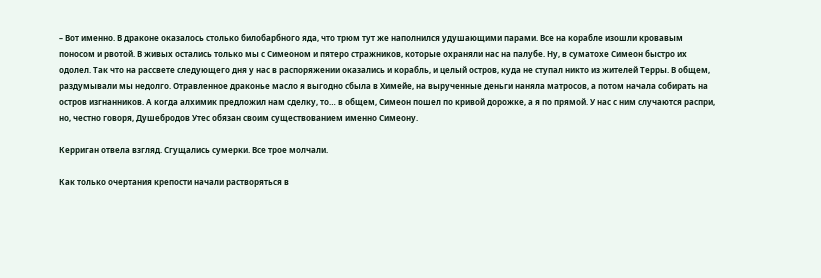– Вот именно. В драконе оказалось столько билобарбного яда, что трюм тут же наполнился удушающими парами. Все на корабле изошли кровавым поносом и рвотой. В живых остались только мы с Симеоном и пятеро стражников, которые охраняли нас на палубе. Ну, в суматохе Симеон быстро их одолел. Так что на рассвете следующего дня у нас в распоряжении оказались и корабль, и целый остров, куда не ступал никто из жителей Терры. В общем, раздумывали мы недолго. Отравленное драконье масло я выгодно сбыла в Химейе, на вырученные деньги наняла матросов, а потом начала собирать на остров изгнанников. А когда алхимик предложил нам сделку, то… в общем, Симеон пошел по кривой дорожке, а я по прямой. У нас с ним случаются распри, но, честно говоря, Душебродов Утес обязан своим существованием именно Симеону.

Керриган отвела взгляд. Сгущались сумерки. Все трое молчали.

Как только очертания крепости начали растворяться в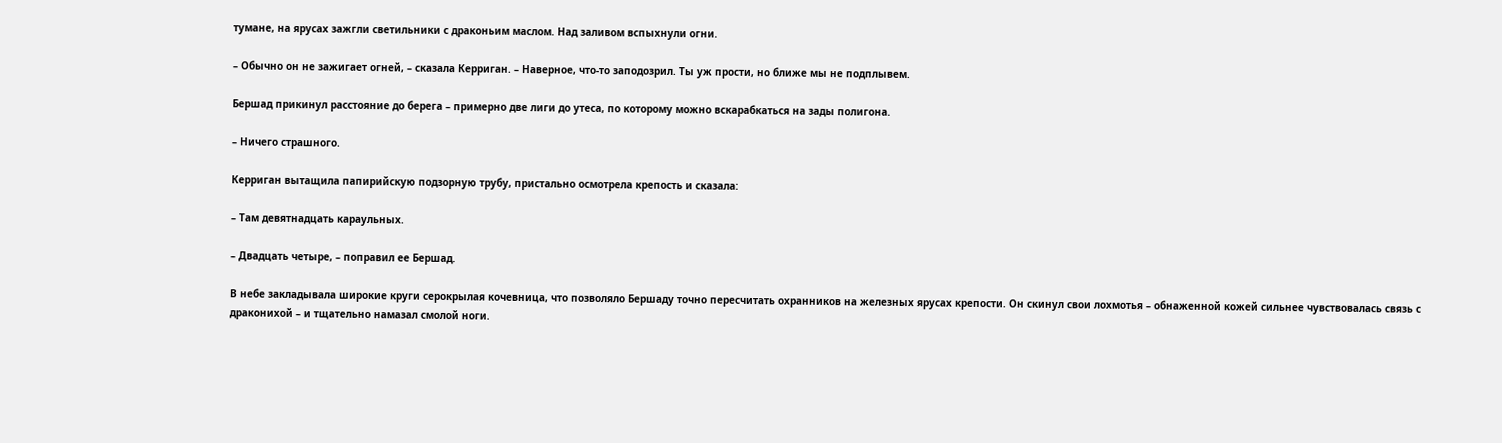тумане, на ярусах зажгли светильники с драконьим маслом. Над заливом вспыхнули огни.

– Обычно он не зажигает огней, – сказала Керриган. – Наверное, что-то заподозрил. Ты уж прости, но ближе мы не подплывем.

Бершад прикинул расстояние до берега – примерно две лиги до утеса, по которому можно вскарабкаться на зады полигона.

– Ничего страшного.

Керриган вытащила папирийскую подзорную трубу, пристально осмотрела крепость и сказала:

– Там девятнадцать караульных.

– Двадцать четыре, – поправил ее Бершад.

В небе закладывала широкие круги серокрылая кочевница, что позволяло Бершаду точно пересчитать охранников на железных ярусах крепости. Он скинул свои лохмотья – обнаженной кожей сильнее чувствовалась связь с драконихой – и тщательно намазал смолой ноги.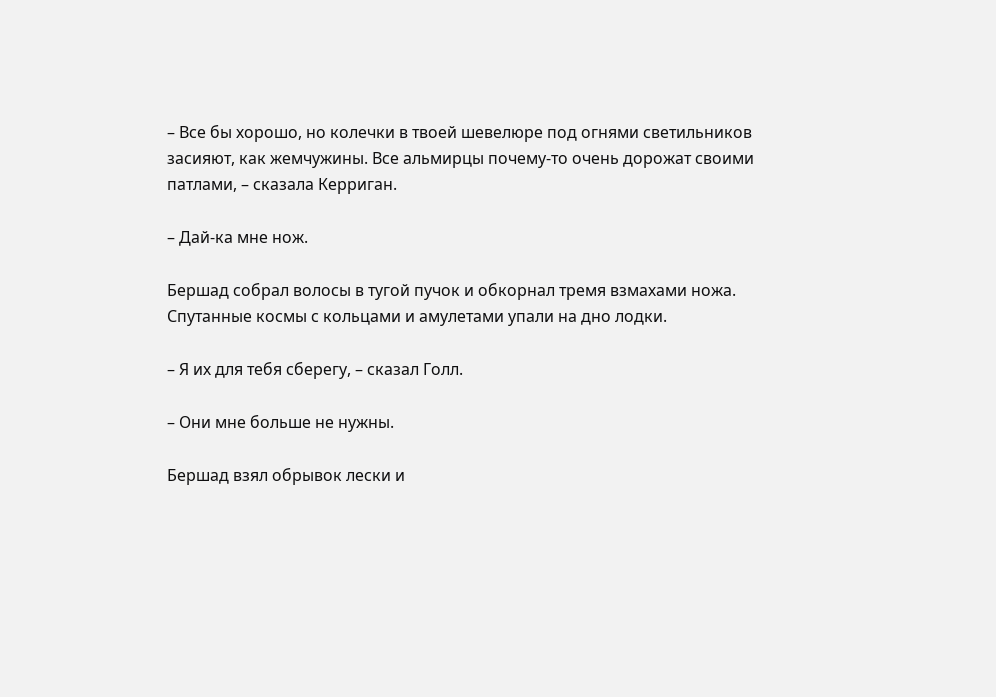– Все бы хорошо, но колечки в твоей шевелюре под огнями светильников засияют, как жемчужины. Все альмирцы почему-то очень дорожат своими патлами, – сказала Керриган.

– Дай-ка мне нож.

Бершад собрал волосы в тугой пучок и обкорнал тремя взмахами ножа. Спутанные космы с кольцами и амулетами упали на дно лодки.

– Я их для тебя сберегу, – сказал Голл.

– Они мне больше не нужны.

Бершад взял обрывок лески и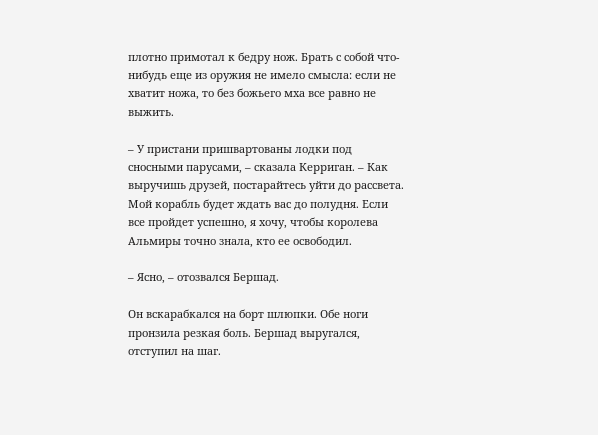плотно примотал к бедру нож. Брать с собой что-нибудь еще из оружия не имело смысла: если не хватит ножа, то без божьего мха все равно не выжить.

– У пристани пришвартованы лодки под сносными парусами, – сказала Керриган. – Как выручишь друзей, постарайтесь уйти до рассвета. Мой корабль будет ждать вас до полудня. Если все пройдет успешно, я хочу, чтобы королева Альмиры точно знала, кто ее освободил.

– Ясно, – отозвался Бершад.

Он вскарабкался на борт шлюпки. Обе ноги пронзила резкая боль. Бершад выругался, отступил на шаг.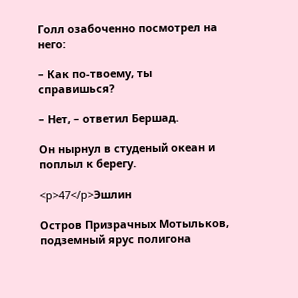Голл озабоченно посмотрел на него:

– Как по-твоему, ты справишься?

– Нет, – ответил Бершад.

Он нырнул в студеный океан и поплыл к берегу.

<p>47</p>Эшлин

Остров Призрачных Мотыльков, подземный ярус полигона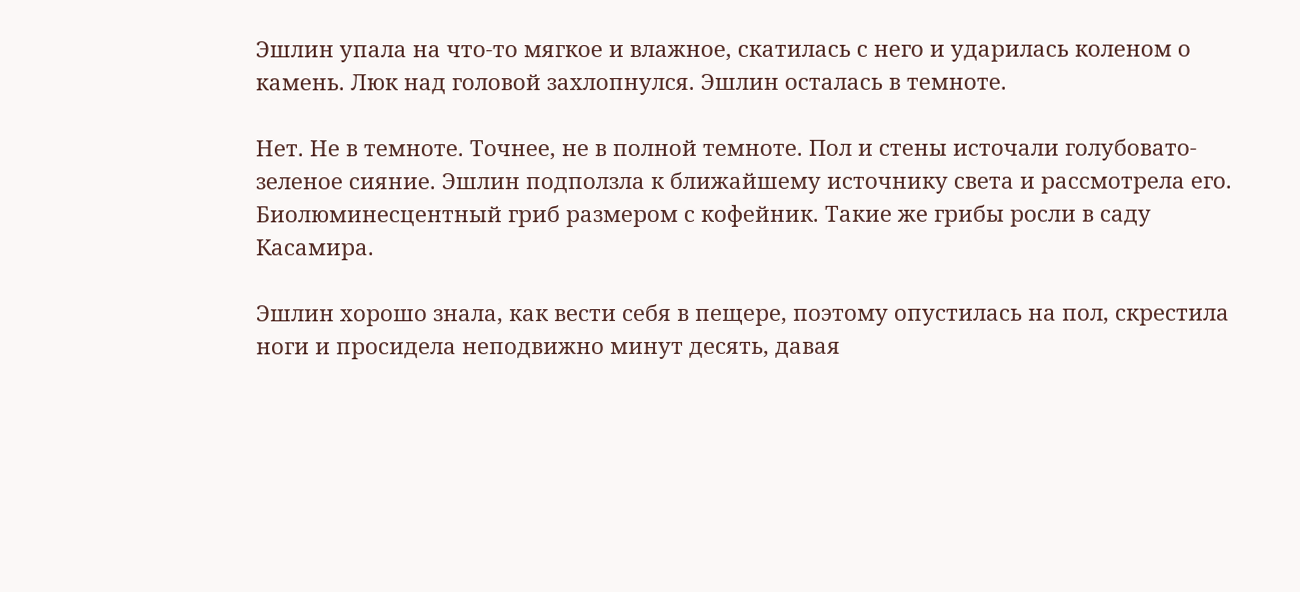Эшлин упала на что-то мягкое и влажное, скатилась с него и ударилась коленом о камень. Люк над головой захлопнулся. Эшлин осталась в темноте.

Нет. Не в темноте. Точнее, не в полной темноте. Пол и стены источали голубовато-зеленое сияние. Эшлин подползла к ближайшему источнику света и рассмотрела его. Биолюминесцентный гриб размером с кофейник. Такие же грибы росли в саду Касамира.

Эшлин хорошо знала, как вести себя в пещере, поэтому опустилась на пол, скрестила ноги и просидела неподвижно минут десять, давая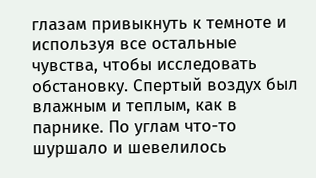глазам привыкнуть к темноте и используя все остальные чувства, чтобы исследовать обстановку. Спертый воздух был влажным и теплым, как в парнике. По углам что-то шуршало и шевелилось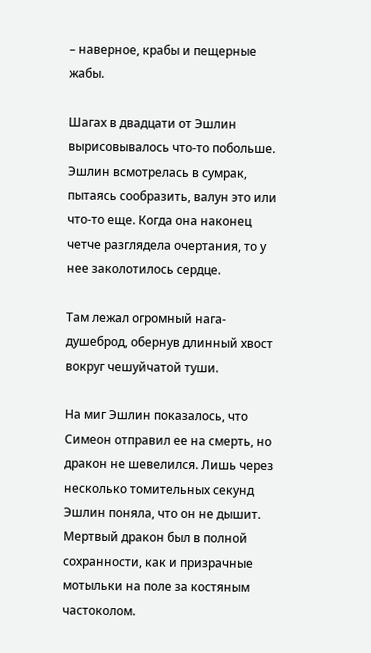– наверное, крабы и пещерные жабы.

Шагах в двадцати от Эшлин вырисовывалось что-то побольше. Эшлин всмотрелась в сумрак, пытаясь сообразить, валун это или что-то еще. Когда она наконец четче разглядела очертания, то у нее заколотилось сердце.

Там лежал огромный нага-душеброд, обернув длинный хвост вокруг чешуйчатой туши.

На миг Эшлин показалось, что Симеон отправил ее на смерть, но дракон не шевелился. Лишь через несколько томительных секунд Эшлин поняла, что он не дышит. Мертвый дракон был в полной сохранности, как и призрачные мотыльки на поле за костяным частоколом.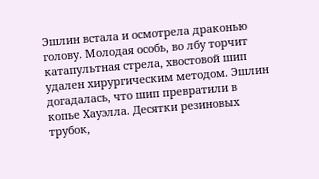Эшлин встала и осмотрела драконью голову. Молодая особь, во лбу торчит катапультная стрела, хвостовой шип удален хирургическим методом. Эшлин догадалась, что шип превратили в копье Хауэлла. Десятки резиновых трубок,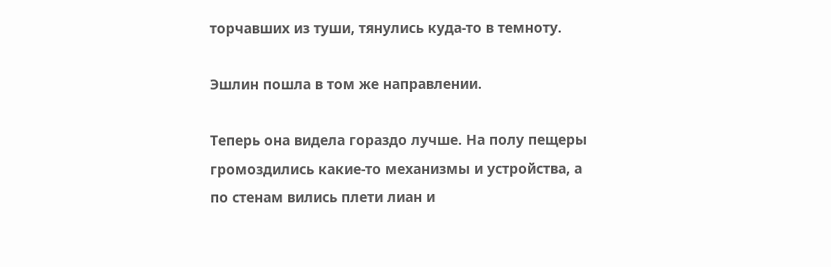торчавших из туши, тянулись куда-то в темноту.

Эшлин пошла в том же направлении.

Теперь она видела гораздо лучше. На полу пещеры громоздились какие-то механизмы и устройства, а по стенам вились плети лиан и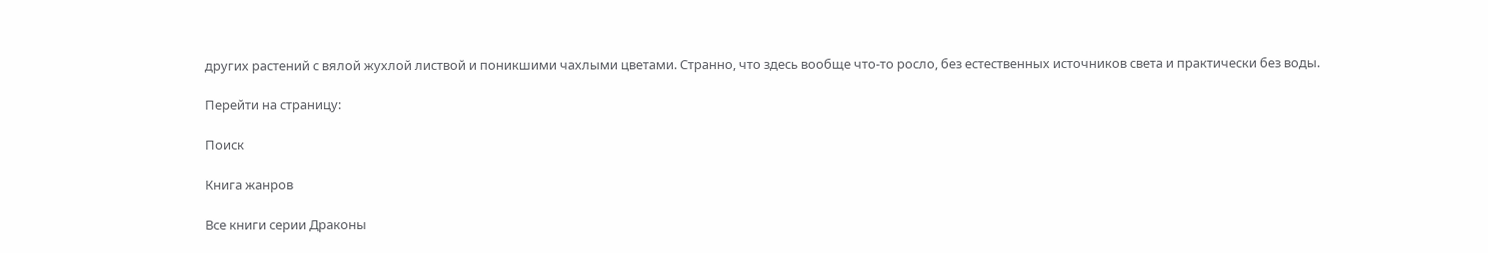других растений с вялой жухлой листвой и поникшими чахлыми цветами. Странно, что здесь вообще что-то росло, без естественных источников света и практически без воды.

Перейти на страницу:

Поиск

Книга жанров

Все книги серии Драконы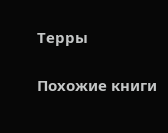Терры

Похожие книги